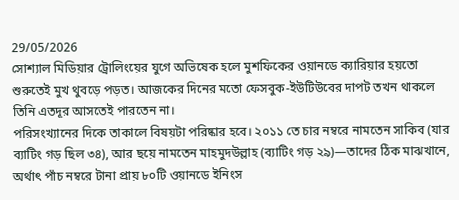29/05/2026
সোশ্যাল মিডিয়ার ট্রোলিংয়ের যুগে অভিষেক হলে মুশফিকের ওয়ানডে ক্যারিয়ার হয়তো শুরুতেই মুখ থুবড়ে পড়ত। আজকের দিনের মতো ফেসবুক-ইউটিউবের দাপট তখন থাকলে তিনি এতদূর আসতেই পারতেন না।
পরিসংখ্যানের দিকে তাকালে বিষয়টা পরিষ্কার হবে। ২০১১ তে চার নম্বরে নামতেন সাকিব (যার ব্যাটিং গড় ছিল ৩৪), আর ছয়ে নামতেন মাহমুদউল্লাহ (ব্যাটিং গড় ২৯)—তাদের ঠিক মাঝখানে, অর্থাৎ পাঁচ নম্বরে টানা প্রায় ৮০টি ওয়ানডে ইনিংস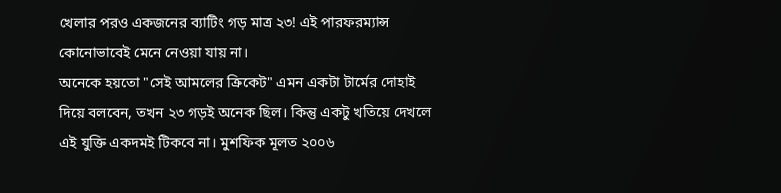খেলার পরও একজনের ব্যাটিং গড় মাত্র ২৩! এই পারফরম্যান্স কোনোভাবেই মেনে নেওয়া যায় না।
অনেকে হয়তো "সেই আমলের ক্রিকেট" এমন একটা টার্মের দোহাই দিয়ে বলবেন, তখন ২৩ গড়ই অনেক ছিল। কিন্তু একটু খতিয়ে দেখলে এই যুক্তি একদমই টিকবে না। মুশফিক মূলত ২০০৬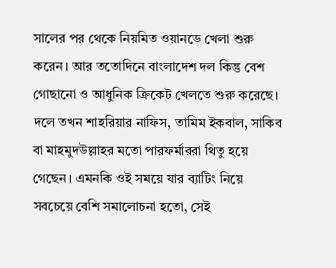সালের পর থেকে নিয়মিত ওয়ানডে খেলা শুরু করেন। আর ততোদিনে বাংলাদেশ দল কিন্তু বেশ গোছানো ও আধুনিক ক্রিকেট খেলতে শুরু করেছে। দলে তখন শাহরিয়ার নাফিস, তামিম ইকবাল, সাকিব বা মাহমুদউল্লাহর মতো পারফর্মাররা থিতু হয়ে গেছেন। এমনকি ওই সময়ে যার ব্যাটিং নিয়ে সবচেয়ে বেশি সমালোচনা হতো, সেই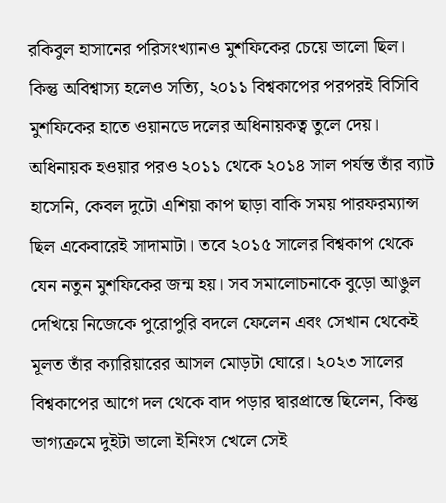রকিবুল হাসানের পরিসংখ্যানও মুশফিকের চেয়ে ভালো ছিল।
কিন্তু অবিশ্বাস্য হলেও সত্যি, ২০১১ বিশ্বকাপের পরপরই বিসিবি মুশফিকের হাতে ওয়ানডে দলের অধিনায়কত্ব তুলে দেয়। অধিনায়ক হওয়ার পরও ২০১১ থেকে ২০১৪ সাল পর্যন্ত তাঁর ব্যাট হাসেনি, কেবল দুটো এশিয়া কাপ ছাড়া বাকি সময় পারফরম্যান্স ছিল একেবারেই সাদামাটা। তবে ২০১৫ সালের বিশ্বকাপ থেকে যেন নতুন মুশফিকের জন্ম হয়। সব সমালোচনাকে বুড়ো আঙুল দেখিয়ে নিজেকে পুরোপুরি বদলে ফেলেন এবং সেখান থেকেই মূলত তাঁর ক্যারিয়ারের আসল মোড়টা ঘোরে। ২০২৩ সালের বিশ্বকাপের আগে দল থেকে বাদ পড়ার দ্বারপ্রান্তে ছিলেন, কিন্তু ভাগ্যক্রমে দুইটা ভালো ইনিংস খেলে সেই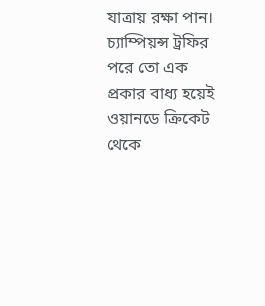যাত্রায় রক্ষা পান। চ্যাম্পিয়ন্স ট্রফির পরে তো এক প্রকার বাধ্য হয়েই ওয়ানডে ক্রিকেট থেকে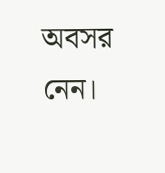অবসর নেন।